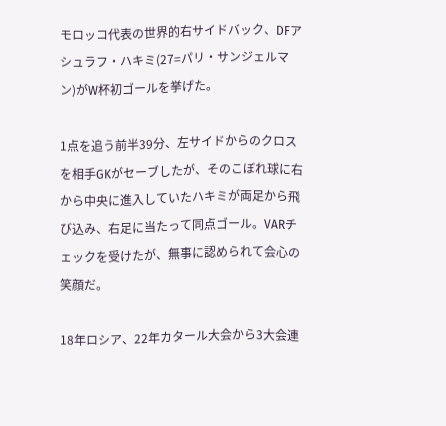モロッコ代表の世界的右サイドバック、DFアシュラフ・ハキミ(27=パリ・サンジェルマン)がW杯初ゴールを挙げた。

1点を追う前半39分、左サイドからのクロスを相手GKがセーブしたが、そのこぼれ球に右から中央に進入していたハキミが両足から飛び込み、右足に当たって同点ゴール。VARチェックを受けたが、無事に認められて会心の笑顔だ。

18年ロシア、22年カタール大会から3大会連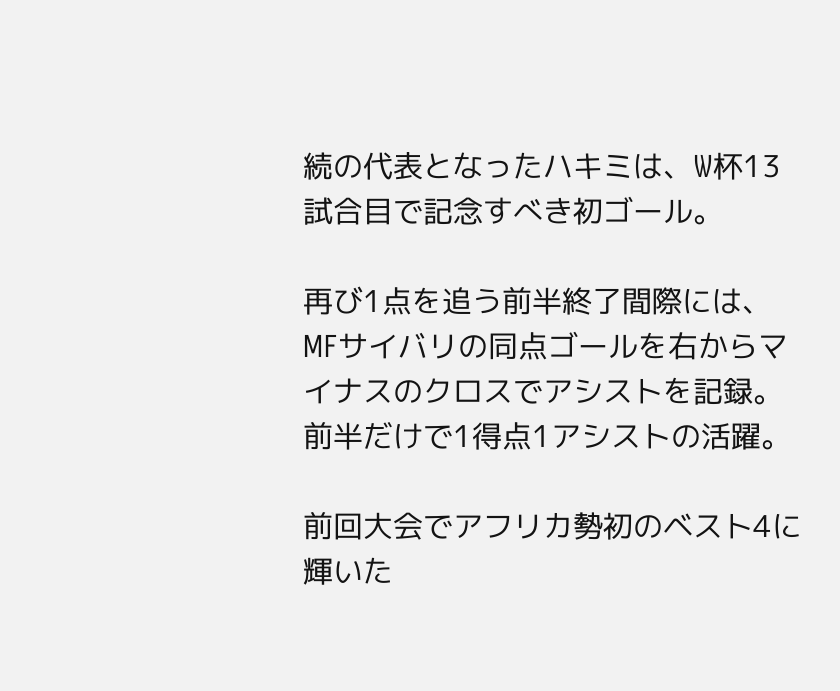続の代表となったハキミは、W杯13試合目で記念すべき初ゴール。

再び1点を追う前半終了間際には、MFサイバリの同点ゴールを右からマイナスのクロスでアシストを記録。前半だけで1得点1アシストの活躍。

前回大会でアフリカ勢初のベスト4に輝いた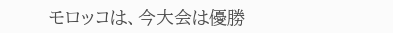モロッコは、今大会は優勝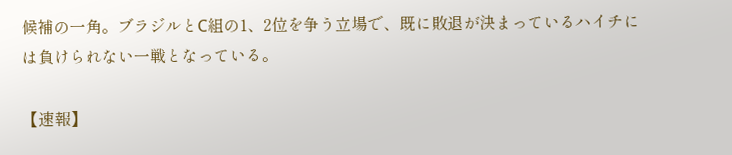候補の一角。ブラジルとC組の1、2位を争う立場で、既に敗退が決まっているハイチには負けられない一戦となっている。

【速報】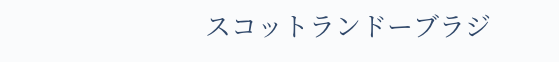スコットランドーブラジ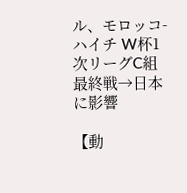ル、モロッコ-ハイチ W杯1次リーグC組最終戦→日本に影響

【動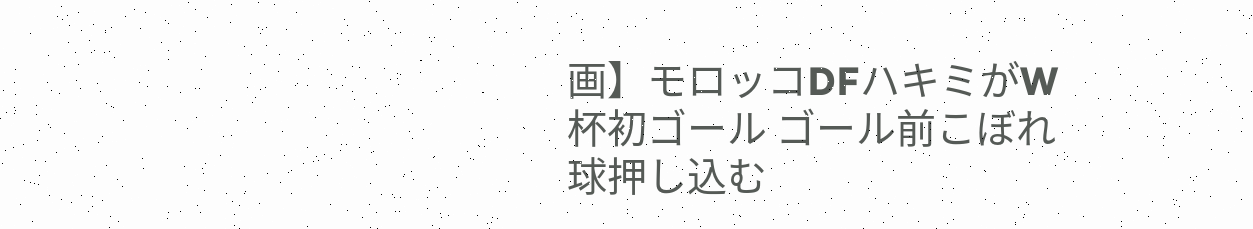画】モロッコDFハキミがW杯初ゴール ゴール前こぼれ球押し込む